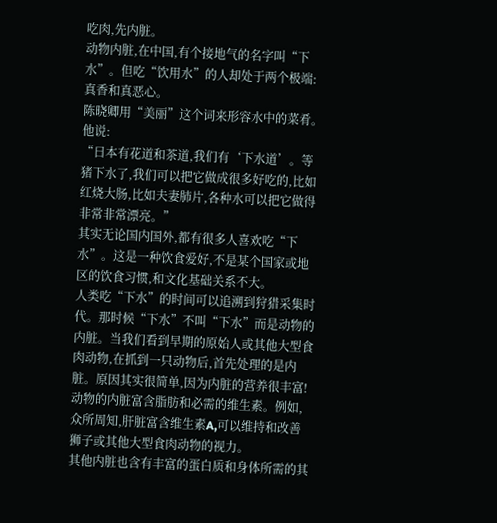吃肉,先内脏。
动物内脏,在中国,有个接地气的名字叫“下水”。但吃“饮用水”的人却处于两个极端:真香和真恶心。
陈晓卿用“美丽”这个词来形容水中的菜肴。他说:
“日本有花道和茶道,我们有‘下水道’。等猪下水了,我们可以把它做成很多好吃的,比如红烧大肠,比如夫妻肺片,各种水可以把它做得非常非常漂亮。”
其实无论国内国外,都有很多人喜欢吃“下水”。这是一种饮食爱好,不是某个国家或地区的饮食习惯,和文化基础关系不大。
人类吃“下水”的时间可以追溯到狩猎采集时代。那时候“下水”不叫“下水”而是动物的内脏。当我们看到早期的原始人或其他大型食肉动物,在抓到一只动物后,首先处理的是内脏。原因其实很简单,因为内脏的营养很丰富!
动物的内脏富含脂肪和必需的维生素。例如,众所周知,肝脏富含维生素A,可以维持和改善狮子或其他大型食肉动物的视力。
其他内脏也含有丰富的蛋白质和身体所需的其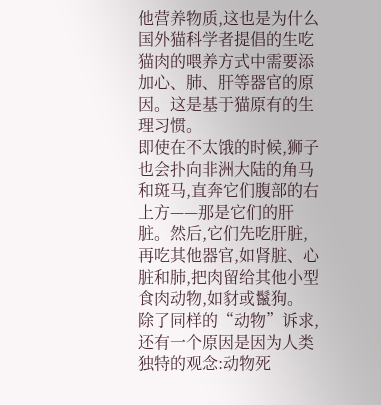他营养物质,这也是为什么国外猫科学者提倡的生吃猫肉的喂养方式中需要添加心、肺、肝等器官的原因。这是基于猫原有的生理习惯。
即使在不太饿的时候,狮子也会扑向非洲大陆的角马和斑马,直奔它们腹部的右上方——那是它们的肝脏。然后,它们先吃肝脏,再吃其他器官,如肾脏、心脏和肺,把肉留给其他小型食肉动物,如豺或鬣狗。
除了同样的“动物”诉求,还有一个原因是因为人类独特的观念:动物死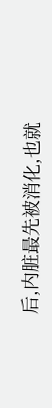后,内脏最先被消化,也就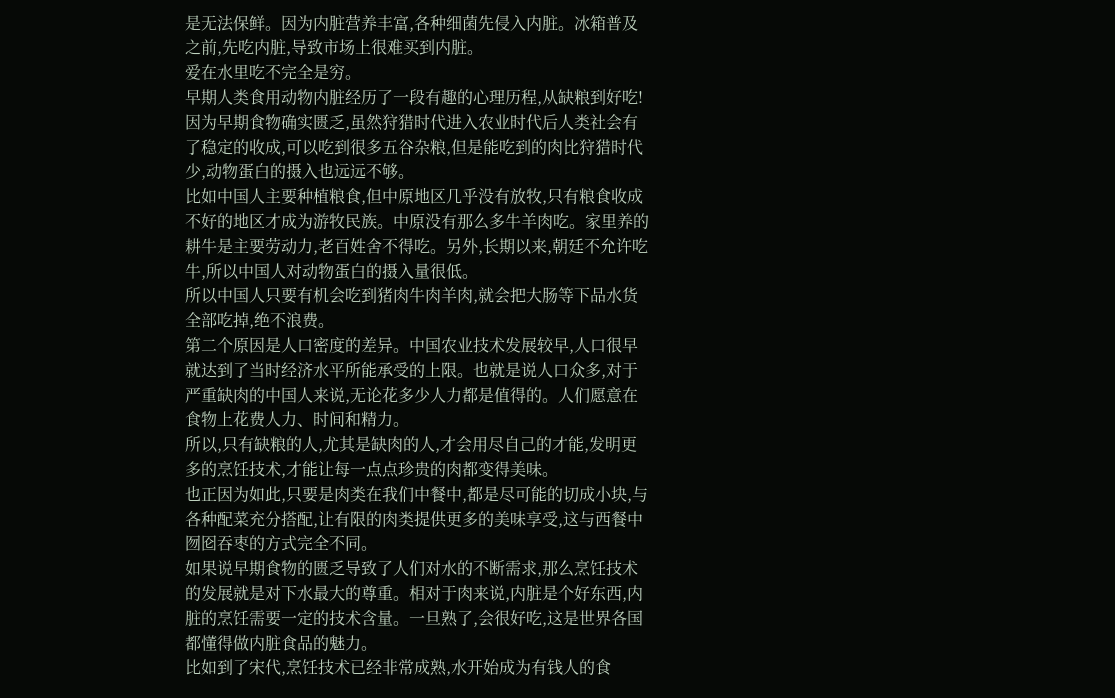是无法保鲜。因为内脏营养丰富,各种细菌先侵入内脏。冰箱普及之前,先吃内脏,导致市场上很难买到内脏。
爱在水里吃不完全是穷。
早期人类食用动物内脏经历了一段有趣的心理历程,从缺粮到好吃!
因为早期食物确实匮乏,虽然狩猎时代进入农业时代后人类社会有了稳定的收成,可以吃到很多五谷杂粮,但是能吃到的肉比狩猎时代少,动物蛋白的摄入也远远不够。
比如中国人主要种植粮食,但中原地区几乎没有放牧,只有粮食收成不好的地区才成为游牧民族。中原没有那么多牛羊肉吃。家里养的耕牛是主要劳动力,老百姓舍不得吃。另外,长期以来,朝廷不允许吃牛,所以中国人对动物蛋白的摄入量很低。
所以中国人只要有机会吃到猪肉牛肉羊肉,就会把大肠等下品水货全部吃掉,绝不浪费。
第二个原因是人口密度的差异。中国农业技术发展较早,人口很早就达到了当时经济水平所能承受的上限。也就是说人口众多,对于严重缺肉的中国人来说,无论花多少人力都是值得的。人们愿意在食物上花费人力、时间和精力。
所以,只有缺粮的人,尤其是缺肉的人,才会用尽自己的才能,发明更多的烹饪技术,才能让每一点点珍贵的肉都变得美味。
也正因为如此,只要是肉类在我们中餐中,都是尽可能的切成小块,与各种配菜充分搭配,让有限的肉类提供更多的美味享受,这与西餐中囫囵吞枣的方式完全不同。
如果说早期食物的匮乏导致了人们对水的不断需求,那么烹饪技术的发展就是对下水最大的尊重。相对于肉来说,内脏是个好东西,内脏的烹饪需要一定的技术含量。一旦熟了,会很好吃,这是世界各国都懂得做内脏食品的魅力。
比如到了宋代,烹饪技术已经非常成熟,水开始成为有钱人的食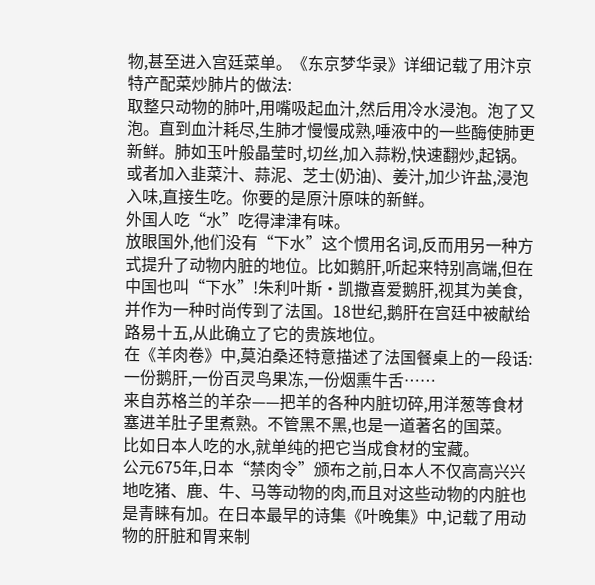物,甚至进入宫廷菜单。《东京梦华录》详细记载了用汴京特产配菜炒肺片的做法:
取整只动物的肺叶,用嘴吸起血汁,然后用冷水浸泡。泡了又泡。直到血汁耗尽,生肺才慢慢成熟,唾液中的一些酶使肺更新鲜。肺如玉叶般晶莹时,切丝,加入蒜粉,快速翻炒,起锅。或者加入韭菜汁、蒜泥、芝士(奶油)、姜汁,加少许盐,浸泡入味,直接生吃。你要的是原汁原味的新鲜。
外国人吃“水”吃得津津有味。
放眼国外,他们没有“下水”这个惯用名词,反而用另一种方式提升了动物内脏的地位。比如鹅肝,听起来特别高端,但在中国也叫“下水”!朱利叶斯·凯撒喜爱鹅肝,视其为美食,并作为一种时尚传到了法国。18世纪,鹅肝在宫廷中被献给路易十五,从此确立了它的贵族地位。
在《羊肉卷》中,莫泊桑还特意描述了法国餐桌上的一段话:一份鹅肝,一份百灵鸟果冻,一份烟熏牛舌……
来自苏格兰的羊杂——把羊的各种内脏切碎,用洋葱等食材塞进羊肚子里煮熟。不管黑不黑,也是一道著名的国菜。
比如日本人吃的水,就单纯的把它当成食材的宝藏。
公元675年,日本“禁肉令”颁布之前,日本人不仅高高兴兴地吃猪、鹿、牛、马等动物的肉,而且对这些动物的内脏也是青睐有加。在日本最早的诗集《叶晚集》中,记载了用动物的肝脏和胃来制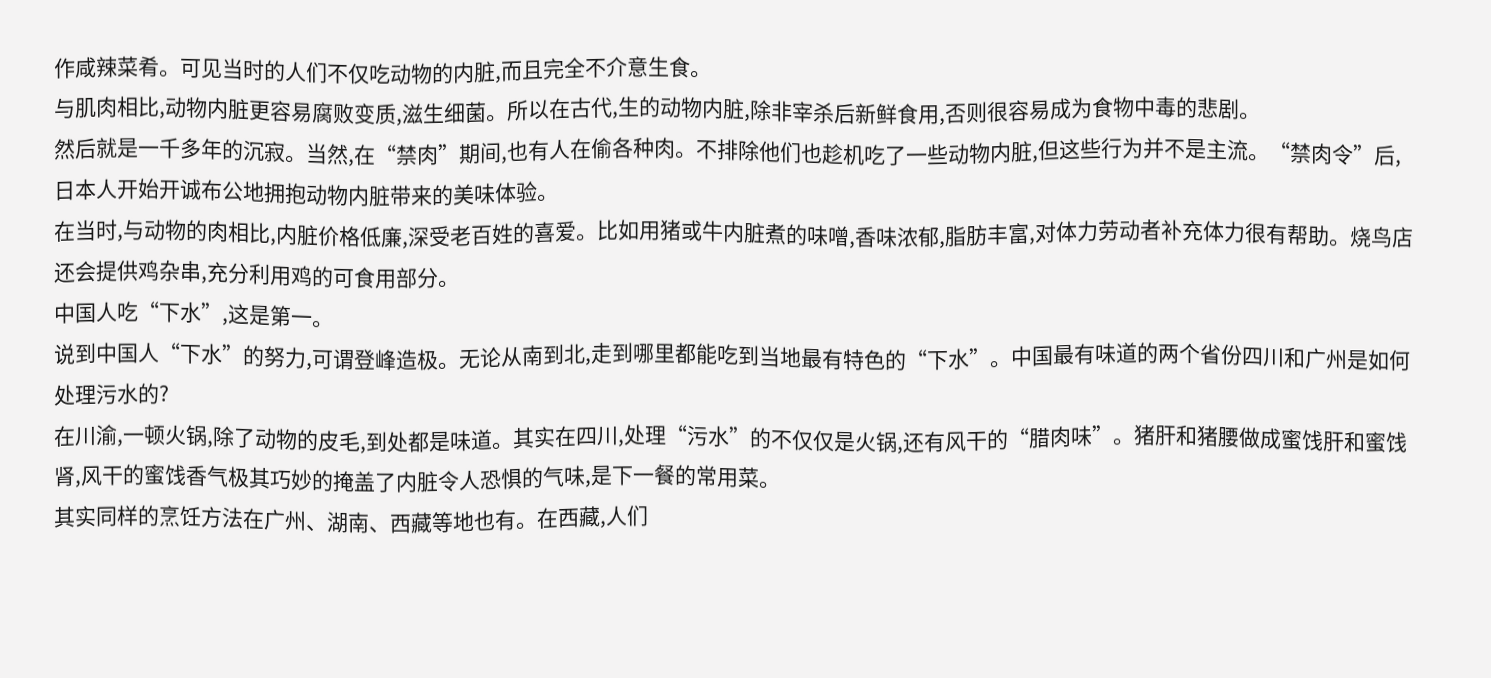作咸辣菜肴。可见当时的人们不仅吃动物的内脏,而且完全不介意生食。
与肌肉相比,动物内脏更容易腐败变质,滋生细菌。所以在古代,生的动物内脏,除非宰杀后新鲜食用,否则很容易成为食物中毒的悲剧。
然后就是一千多年的沉寂。当然,在“禁肉”期间,也有人在偷各种肉。不排除他们也趁机吃了一些动物内脏,但这些行为并不是主流。“禁肉令”后,日本人开始开诚布公地拥抱动物内脏带来的美味体验。
在当时,与动物的肉相比,内脏价格低廉,深受老百姓的喜爱。比如用猪或牛内脏煮的味噌,香味浓郁,脂肪丰富,对体力劳动者补充体力很有帮助。烧鸟店还会提供鸡杂串,充分利用鸡的可食用部分。
中国人吃“下水”,这是第一。
说到中国人“下水”的努力,可谓登峰造极。无论从南到北,走到哪里都能吃到当地最有特色的“下水”。中国最有味道的两个省份四川和广州是如何处理污水的?
在川渝,一顿火锅,除了动物的皮毛,到处都是味道。其实在四川,处理“污水”的不仅仅是火锅,还有风干的“腊肉味”。猪肝和猪腰做成蜜饯肝和蜜饯肾,风干的蜜饯香气极其巧妙的掩盖了内脏令人恐惧的气味,是下一餐的常用菜。
其实同样的烹饪方法在广州、湖南、西藏等地也有。在西藏,人们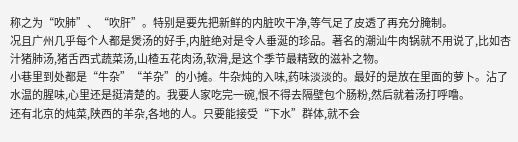称之为“吹肺”、“吹肝”。特别是要先把新鲜的内脏吹干净,等气足了皮透了再充分腌制。
况且广州几乎每个人都是煲汤的好手,内脏绝对是令人垂涎的珍品。著名的潮汕牛肉锅就不用说了,比如杏汁猪肺汤,猪舌西式蔬菜汤,山楂五花肉汤,软滑,是这个季节最精致的滋补之物。
小巷里到处都是“牛杂”“羊杂”的小摊。牛杂炖的入味,药味淡淡的。最好的是放在里面的萝卜。沾了水温的腥味,心里还是挺清楚的。我要人家吃完一碗,恨不得去隔壁包个肠粉,然后就着汤打呼噜。
还有北京的炖菜,陕西的羊杂,各地的人。只要能接受“下水”群体,就不会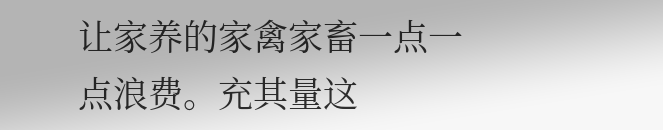让家养的家禽家畜一点一点浪费。充其量这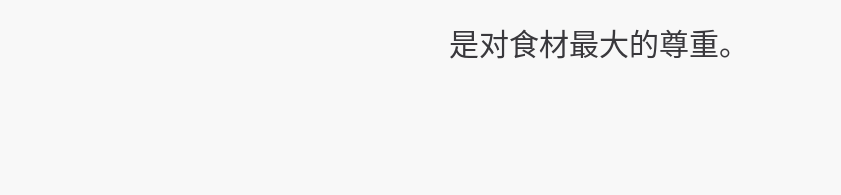是对食材最大的尊重。